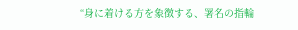“身に着ける方を象徴する、署名の指輪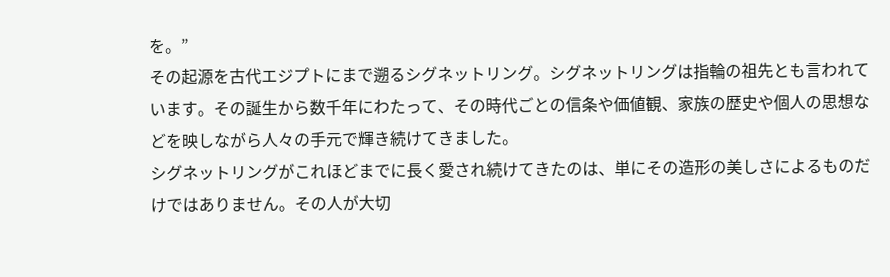を。”
その起源を古代エジプトにまで遡るシグネットリング。シグネットリングは指輪の祖先とも言われています。その誕生から数千年にわたって、その時代ごとの信条や価値観、家族の歴史や個人の思想などを映しながら人々の手元で輝き続けてきました。
シグネットリングがこれほどまでに長く愛され続けてきたのは、単にその造形の美しさによるものだけではありません。その人が大切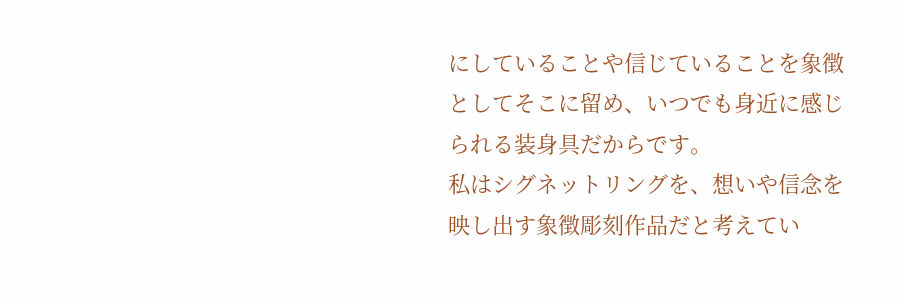にしていることや信じていることを象徴としてそこに留め、いつでも身近に感じられる装身具だからです。
私はシグネットリングを、想いや信念を映し出す象徴彫刻作品だと考えてい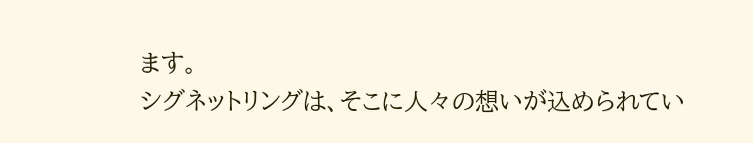ます。
シグネットリングは、そこに人々の想いが込められてい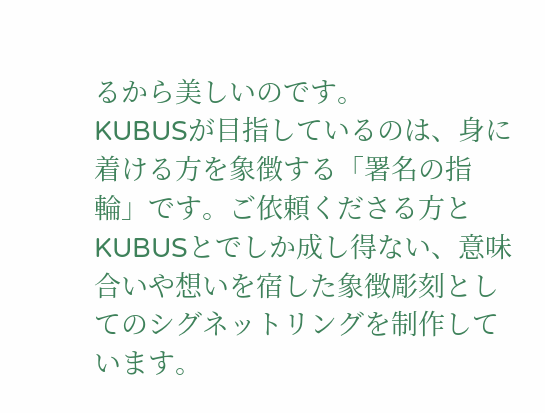るから美しいのです。
KUBUSが目指しているのは、身に着ける方を象徴する「署名の指輪」です。ご依頼くださる方とKUBUSとでしか成し得ない、意味合いや想いを宿した象徴彫刻としてのシグネットリングを制作しています。